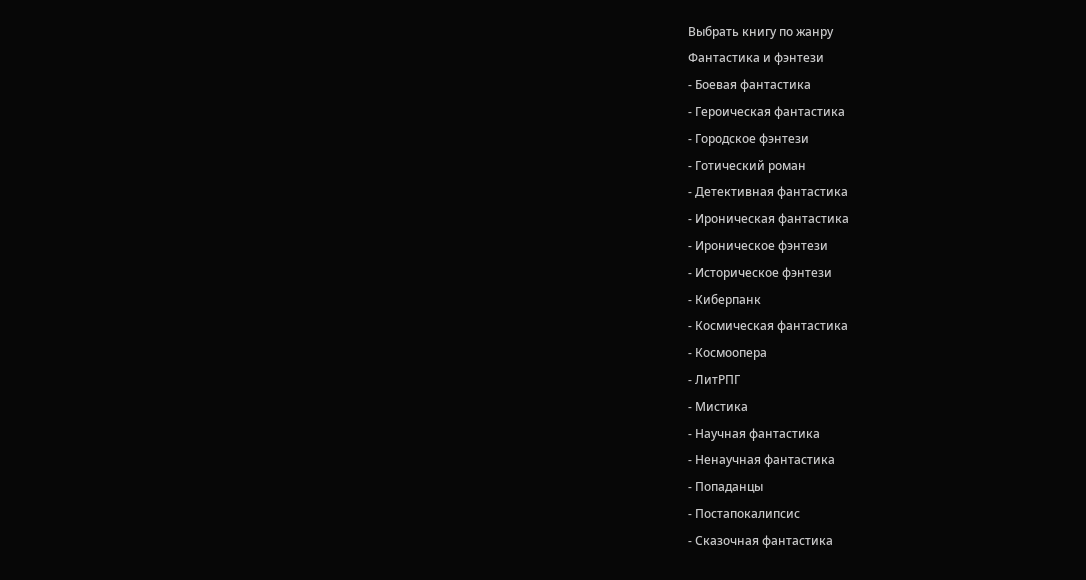Выбрать книгу по жанру
Фантастика и фэнтези
- Боевая фантастика
- Героическая фантастика
- Городское фэнтези
- Готический роман
- Детективная фантастика
- Ироническая фантастика
- Ироническое фэнтези
- Историческое фэнтези
- Киберпанк
- Космическая фантастика
- Космоопера
- ЛитРПГ
- Мистика
- Научная фантастика
- Ненаучная фантастика
- Попаданцы
- Постапокалипсис
- Сказочная фантастика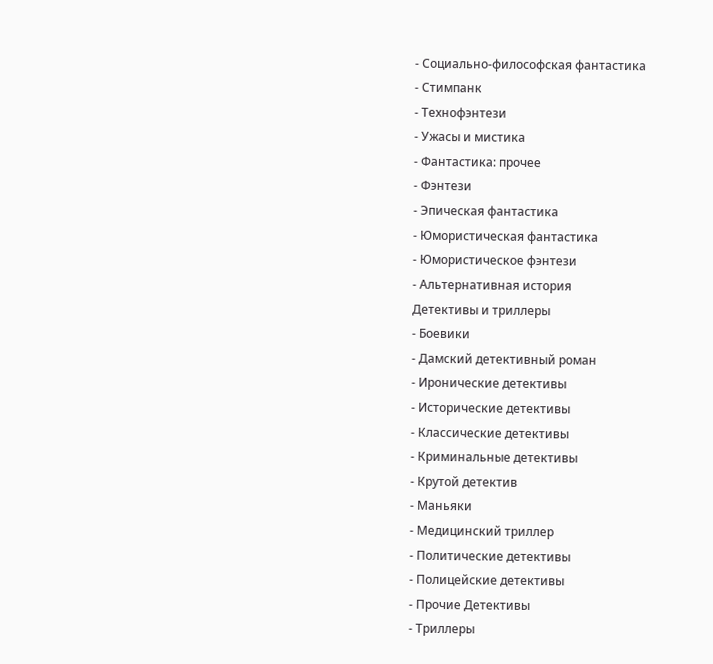- Социально-философская фантастика
- Стимпанк
- Технофэнтези
- Ужасы и мистика
- Фантастика: прочее
- Фэнтези
- Эпическая фантастика
- Юмористическая фантастика
- Юмористическое фэнтези
- Альтернативная история
Детективы и триллеры
- Боевики
- Дамский детективный роман
- Иронические детективы
- Исторические детективы
- Классические детективы
- Криминальные детективы
- Крутой детектив
- Маньяки
- Медицинский триллер
- Политические детективы
- Полицейские детективы
- Прочие Детективы
- Триллеры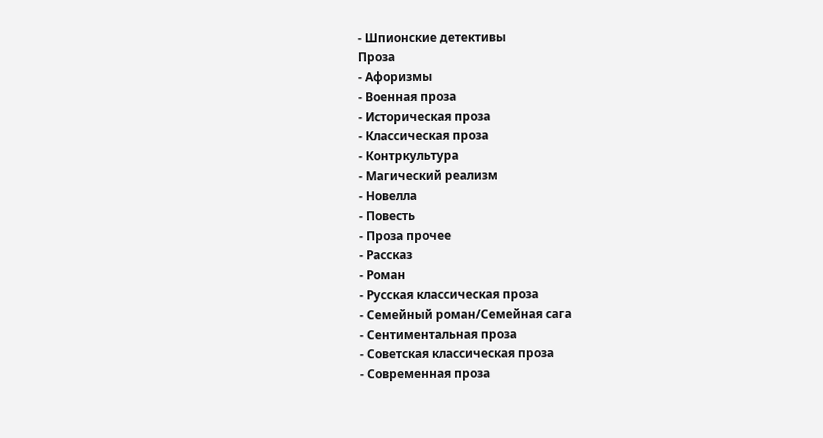- Шпионские детективы
Проза
- Афоризмы
- Военная проза
- Историческая проза
- Классическая проза
- Контркультура
- Магический реализм
- Новелла
- Повесть
- Проза прочее
- Рассказ
- Роман
- Русская классическая проза
- Семейный роман/Семейная сага
- Сентиментальная проза
- Советская классическая проза
- Современная проза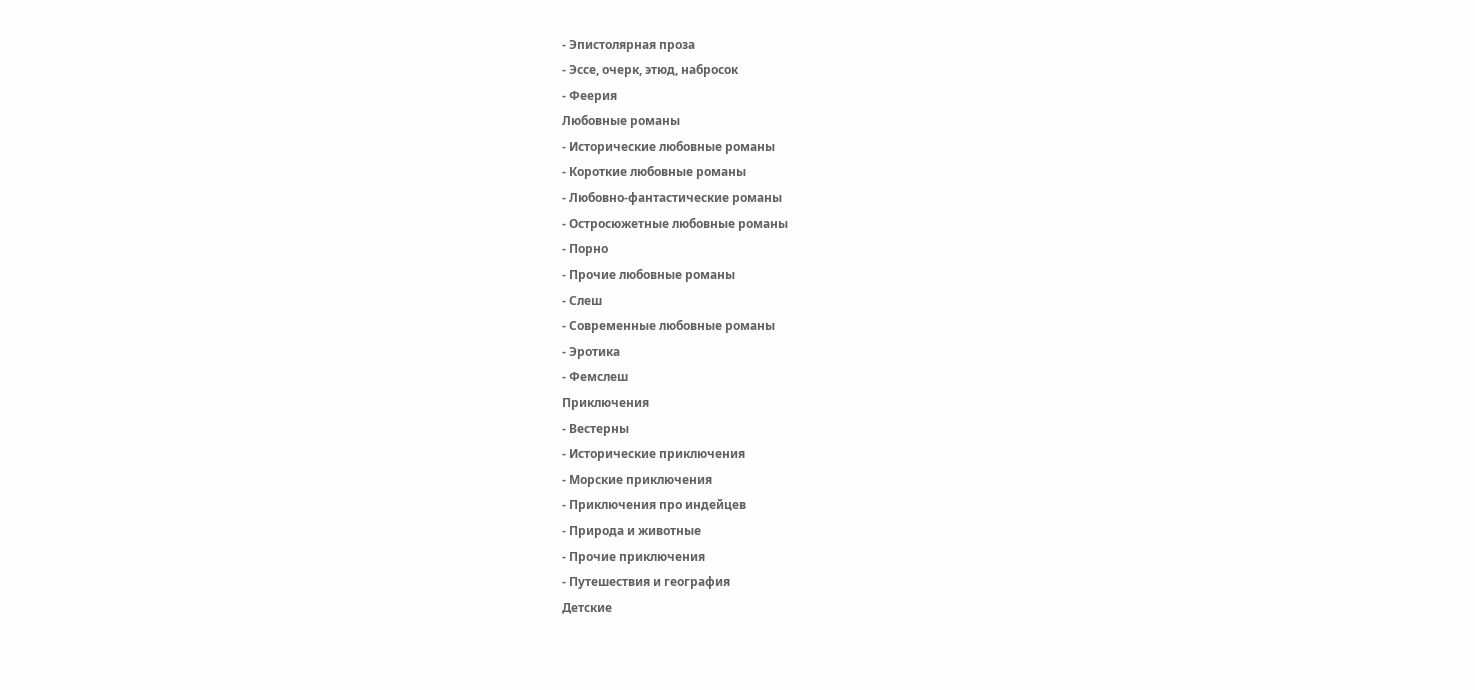- Эпистолярная проза
- Эссе, очерк, этюд, набросок
- Феерия
Любовные романы
- Исторические любовные романы
- Короткие любовные романы
- Любовно-фантастические романы
- Остросюжетные любовные романы
- Порно
- Прочие любовные романы
- Слеш
- Современные любовные романы
- Эротика
- Фемслеш
Приключения
- Вестерны
- Исторические приключения
- Морские приключения
- Приключения про индейцев
- Природа и животные
- Прочие приключения
- Путешествия и география
Детские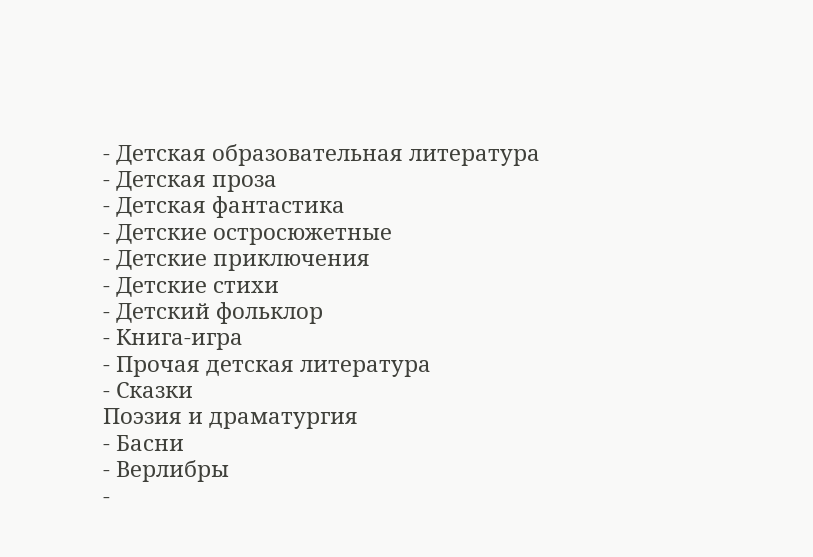- Детская образовательная литература
- Детская проза
- Детская фантастика
- Детские остросюжетные
- Детские приключения
- Детские стихи
- Детский фольклор
- Книга-игра
- Прочая детская литература
- Сказки
Поэзия и драматургия
- Басни
- Верлибры
-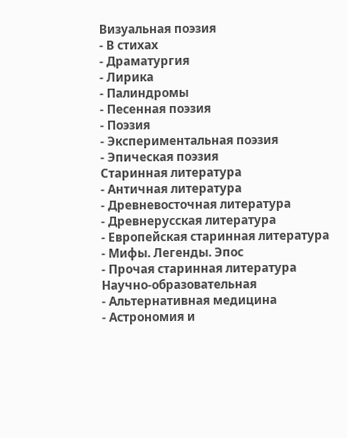Визуальная поэзия
- В стихах
- Драматургия
- Лирика
- Палиндромы
- Песенная поэзия
- Поэзия
- Экспериментальная поэзия
- Эпическая поэзия
Старинная литература
- Античная литература
- Древневосточная литература
- Древнерусская литература
- Европейская старинная литература
- Мифы. Легенды. Эпос
- Прочая старинная литература
Научно-образовательная
- Альтернативная медицина
- Астрономия и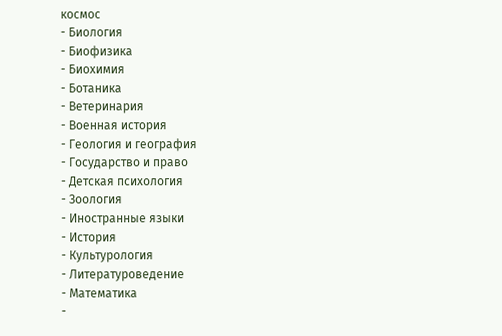космос
- Биология
- Биофизика
- Биохимия
- Ботаника
- Ветеринария
- Военная история
- Геология и география
- Государство и право
- Детская психология
- Зоология
- Иностранные языки
- История
- Культурология
- Литературоведение
- Математика
-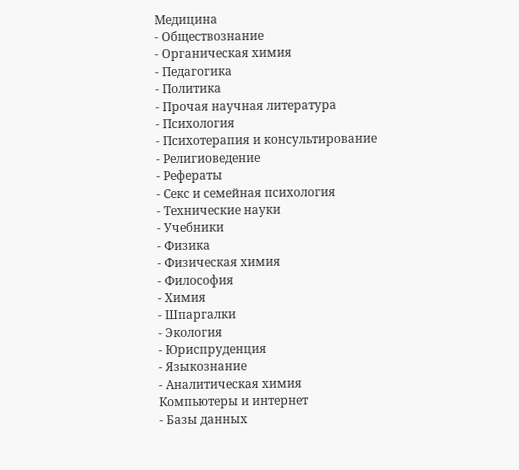Медицина
- Обществознание
- Органическая химия
- Педагогика
- Политика
- Прочая научная литература
- Психология
- Психотерапия и консультирование
- Религиоведение
- Рефераты
- Секс и семейная психология
- Технические науки
- Учебники
- Физика
- Физическая химия
- Философия
- Химия
- Шпаргалки
- Экология
- Юриспруденция
- Языкознание
- Аналитическая химия
Компьютеры и интернет
- Базы данных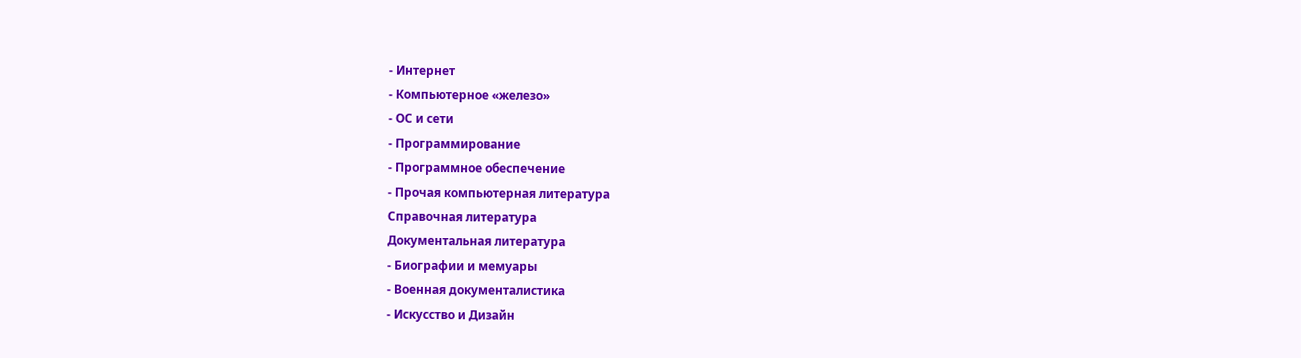- Интернет
- Компьютерное «железо»
- ОС и сети
- Программирование
- Программное обеспечение
- Прочая компьютерная литература
Справочная литература
Документальная литература
- Биографии и мемуары
- Военная документалистика
- Искусство и Дизайн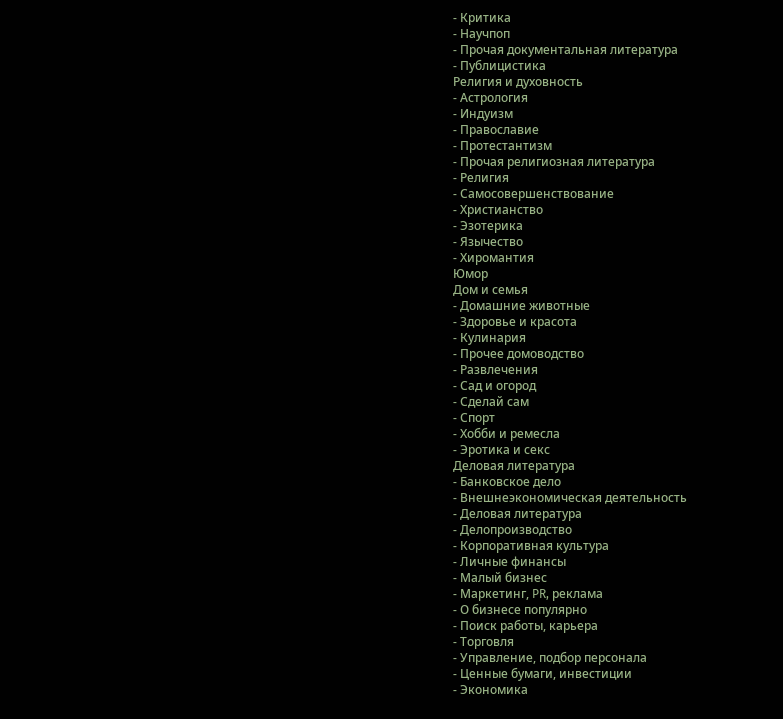- Критика
- Научпоп
- Прочая документальная литература
- Публицистика
Религия и духовность
- Астрология
- Индуизм
- Православие
- Протестантизм
- Прочая религиозная литература
- Религия
- Самосовершенствование
- Христианство
- Эзотерика
- Язычество
- Хиромантия
Юмор
Дом и семья
- Домашние животные
- Здоровье и красота
- Кулинария
- Прочее домоводство
- Развлечения
- Сад и огород
- Сделай сам
- Спорт
- Хобби и ремесла
- Эротика и секс
Деловая литература
- Банковское дело
- Внешнеэкономическая деятельность
- Деловая литература
- Делопроизводство
- Корпоративная культура
- Личные финансы
- Малый бизнес
- Маркетинг, PR, реклама
- О бизнесе популярно
- Поиск работы, карьера
- Торговля
- Управление, подбор персонала
- Ценные бумаги, инвестиции
- Экономика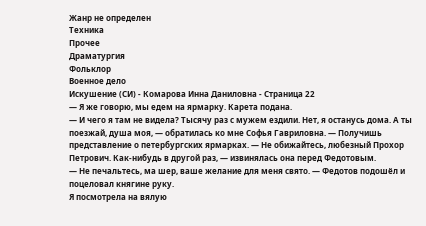Жанр не определен
Техника
Прочее
Драматургия
Фольклор
Военное дело
Искушение (СИ) - Комарова Инна Даниловна - Страница 22
— Я же говорю, мы едем на ярмарку. Карета подана.
— И чего я там не видела? Тысячу раз с мужем ездили. Нет, я останусь дома. А ты поезжай, душа моя, — обратилась ко мне Софья Гавриловна. — Получишь представление о петербургских ярмарках. — Не обижайтесь, любезный Прохор Петрович. Как-нибудь в другой раз, — извинялась она перед Федотовым.
— Не печальтесь, ма шер, ваше желание для меня свято. — Федотов подошёл и поцеловал княгине руку.
Я посмотрела на вялую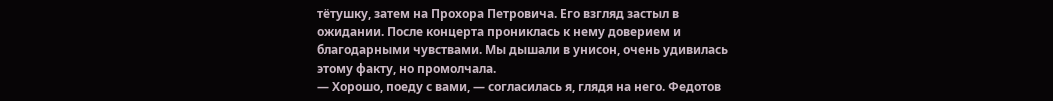тётушку, затем на Прохора Петровича. Его взгляд застыл в ожидании. После концерта прониклась к нему доверием и благодарными чувствами. Мы дышали в унисон, очень удивилась этому факту, но промолчала.
— Хорошо, поеду с вами, — согласилась я, глядя на него. Федотов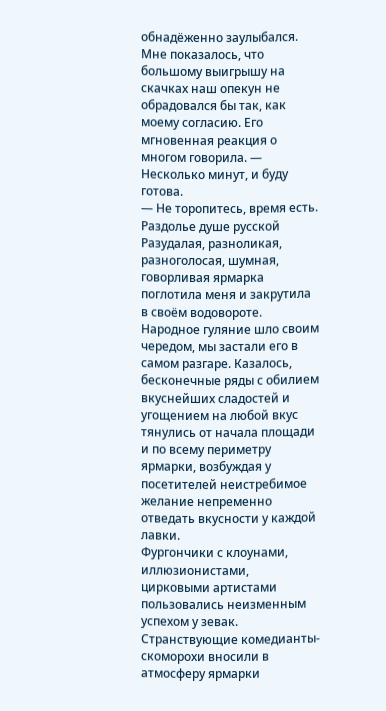обнадёженно заулыбался. Мне показалось, что большому выигрышу на скачках наш опекун не обрадовался бы так, как моему согласию. Его мгновенная реакция о многом говорила. — Несколько минут, и буду готова.
— Не торопитесь, время есть.
Раздолье душе русской
Разудалая, разноликая, разноголосая, шумная, говорливая ярмарка поглотила меня и закрутила в своём водовороте. Народное гуляние шло своим чередом, мы застали его в самом разгаре. Казалось, бесконечные ряды с обилием вкуснейших сладостей и угощением на любой вкус тянулись от начала площади и по всему периметру ярмарки, возбуждая у посетителей неистребимое желание непременно отведать вкусности у каждой лавки.
Фургончики с клоунами, иллюзионистами, цирковыми артистами пользовались неизменным успехом у зевак. Странствующие комедианты-скоморохи вносили в атмосферу ярмарки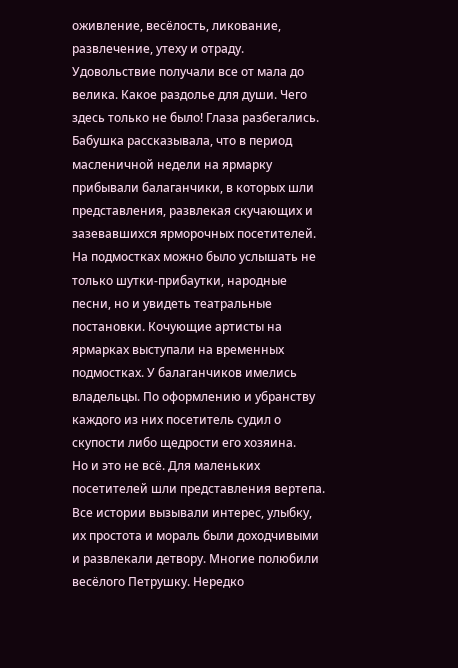оживление, весёлость, ликование, развлечение, утеху и отраду. Удовольствие получали все от мала до велика. Какое раздолье для души. Чего здесь только не было! Глаза разбегались.
Бабушка рассказывала, что в период масленичной недели на ярмарку прибывали балаганчики, в которых шли представления, развлекая скучающих и зазевавшихся ярморочных посетителей. На подмостках можно было услышать не только шутки-прибаутки, народные песни, но и увидеть театральные постановки. Кочующие артисты на ярмарках выступали на временных подмостках. У балаганчиков имелись владельцы. По оформлению и убранству каждого из них посетитель судил о скупости либо щедрости его хозяина.
Но и это не всё. Для маленьких посетителей шли представления вертепа. Все истории вызывали интерес, улыбку, их простота и мораль были доходчивыми и развлекали детвору. Многие полюбили весёлого Петрушку. Нередко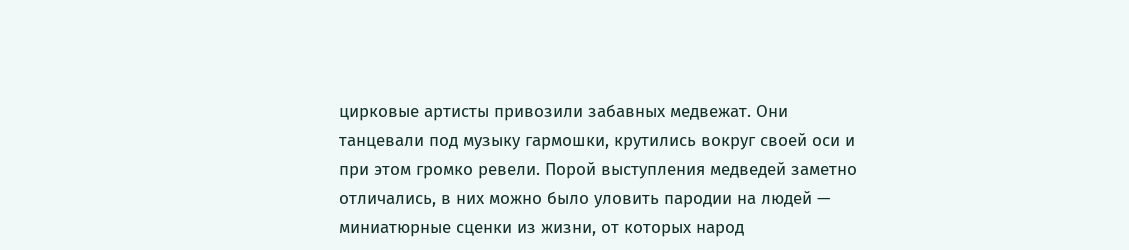цирковые артисты привозили забавных медвежат. Они танцевали под музыку гармошки, крутились вокруг своей оси и при этом громко ревели. Порой выступления медведей заметно отличались, в них можно было уловить пародии на людей — миниатюрные сценки из жизни, от которых народ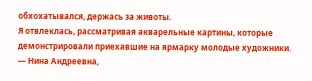обхохатывался, держась за животы.
Я отвлеклась, рассматривая акварельные картины, которые демонстрировали приехавшие на ярмарку молодые художники.
— Нина Андреевна,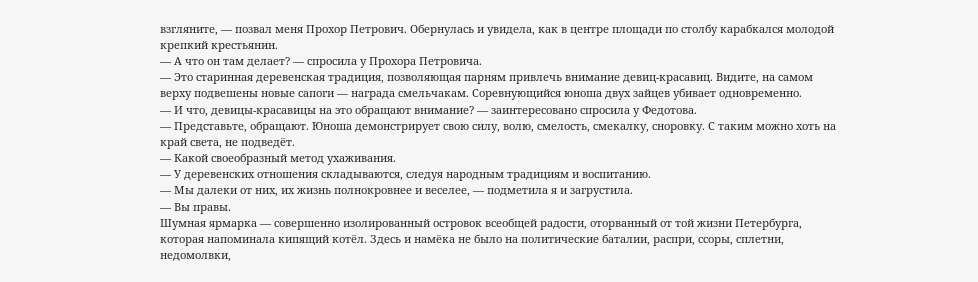взгляните, — позвал меня Прохор Петрович. Обернулась и увидела, как в центре площади по столбу карабкался молодой крепкий крестьянин.
— А что он там делает? — спросила у Прохора Петровича.
— Это старинная деревенская традиция, позволяющая парням привлечь внимание девиц-красавиц. Видите, на самом верху подвешены новые сапоги — награда смельчакам. Соревнующийся юноша двух зайцев убивает одновременно.
— И что, девицы-красавицы на это обращают внимание? — заинтересовано спросила у Федотова.
— Представьте, обращают. Юноша демонстрирует свою силу, волю, смелость, смекалку, сноровку. С таким можно хоть на край света, не подведёт.
— Какой своеобразный метод ухаживания.
— У деревенских отношения складываются, следуя народным традициям и воспитанию.
— Мы далеки от них, их жизнь полнокровнее и веселее, — подметила я и загрустила.
— Вы правы.
Шумная ярмарка — совершенно изолированный островок всеобщей радости, оторванный от той жизни Петербурга, которая напоминала кипящий котёл. Здесь и намёка не было на политические баталии, распри, ссоры, сплетни, недомолвки,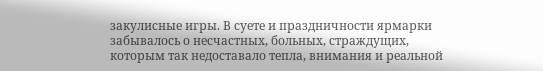закулисные игры. В суете и праздничности ярмарки забывалось о несчастных, больных, страждущих, которым так недоставало тепла, внимания и реальной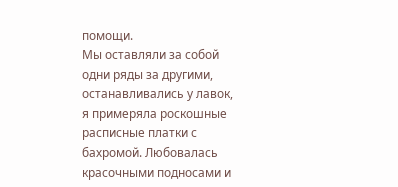помощи.
Мы оставляли за собой одни ряды за другими, останавливались у лавок, я примеряла роскошные расписные платки с бахромой. Любовалась красочными подносами и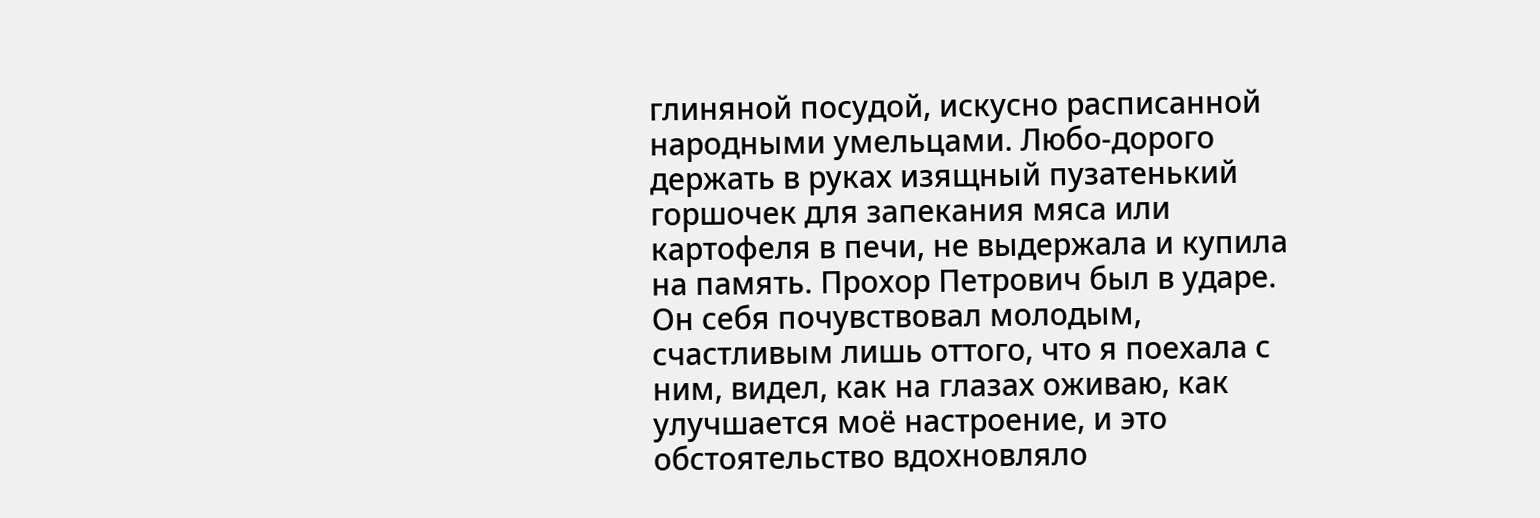глиняной посудой, искусно расписанной народными умельцами. Любо-дорого держать в руках изящный пузатенький горшочек для запекания мяса или картофеля в печи, не выдержала и купила на память. Прохор Петрович был в ударе. Он себя почувствовал молодым, счастливым лишь оттого, что я поехала с ним, видел, как на глазах оживаю, как улучшается моё настроение, и это обстоятельство вдохновляло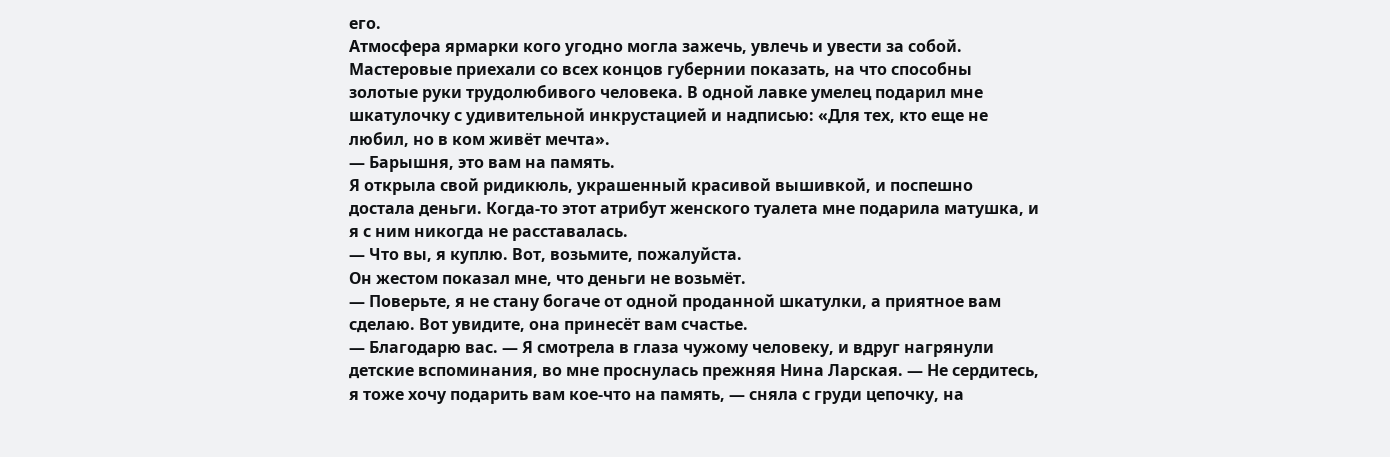его.
Атмосфера ярмарки кого угодно могла зажечь, увлечь и увести за собой. Мастеровые приехали со всех концов губернии показать, на что способны золотые руки трудолюбивого человека. В одной лавке умелец подарил мне шкатулочку с удивительной инкрустацией и надписью: «Для тех, кто еще не любил, но в ком живёт мечта».
— Барышня, это вам на память.
Я открыла свой ридикюль, украшенный красивой вышивкой, и поспешно достала деньги. Когда-то этот атрибут женского туалета мне подарила матушка, и я с ним никогда не расставалась.
— Что вы, я куплю. Вот, возьмите, пожалуйста.
Он жестом показал мне, что деньги не возьмёт.
— Поверьте, я не стану богаче от одной проданной шкатулки, а приятное вам сделаю. Вот увидите, она принесёт вам счастье.
— Благодарю вас. — Я смотрела в глаза чужому человеку, и вдруг нагрянули детские вспоминания, во мне проснулась прежняя Нина Ларская. — Не сердитесь, я тоже хочу подарить вам кое-что на память, — сняла с груди цепочку, на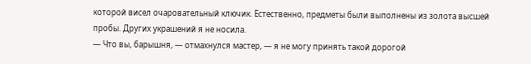которой висел очаровательный ключик. Естественно, предметы были выполнены из золота высшей пробы. Других украшений я не носила.
— Что вы, барышня, — отмахнулся мастер, — я не могу принять такой дорогой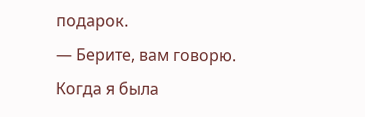подарок.
— Берите, вам говорю. Когда я была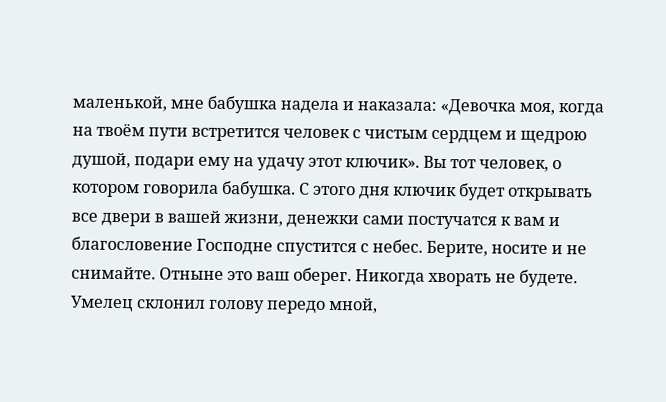маленькой, мне бабушка надела и наказала: «Девочка моя, когда на твоём пути встретится человек с чистым сердцем и щедрою душой, подари ему на удачу этот ключик». Вы тот человек, о котором говорила бабушка. С этого дня ключик будет открывать все двери в вашей жизни, денежки сами постучатся к вам и благословение Господне спустится с небес. Берите, носите и не снимайте. Отныне это ваш оберег. Никогда хворать не будете.
Умелец склонил голову передо мной,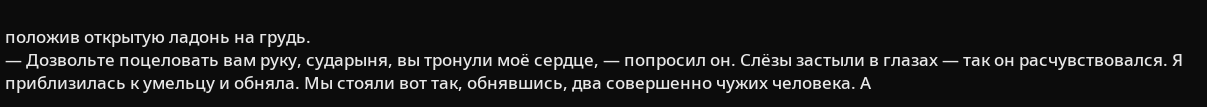положив открытую ладонь на грудь.
— Дозвольте поцеловать вам руку, сударыня, вы тронули моё сердце, — попросил он. Слёзы застыли в глазах — так он расчувствовался. Я приблизилась к умельцу и обняла. Мы стояли вот так, обнявшись, два совершенно чужих человека. А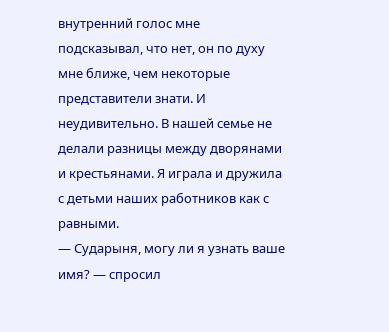внутренний голос мне подсказывал, что нет, он по духу мне ближе, чем некоторые представители знати. И неудивительно. В нашей семье не делали разницы между дворянами и крестьянами. Я играла и дружила с детьми наших работников как с равными.
— Сударыня, могу ли я узнать ваше имя? — спросил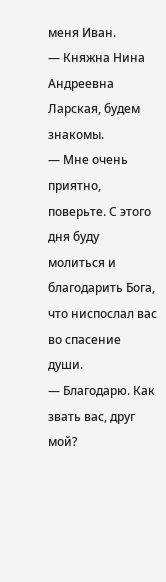меня Иван.
— Княжна Нина Андреевна Ларская, будем знакомы.
— Мне очень приятно, поверьте. С этого дня буду молиться и благодарить Бога, что ниспослал вас во спасение души.
— Благодарю. Как звать вас, друг мой?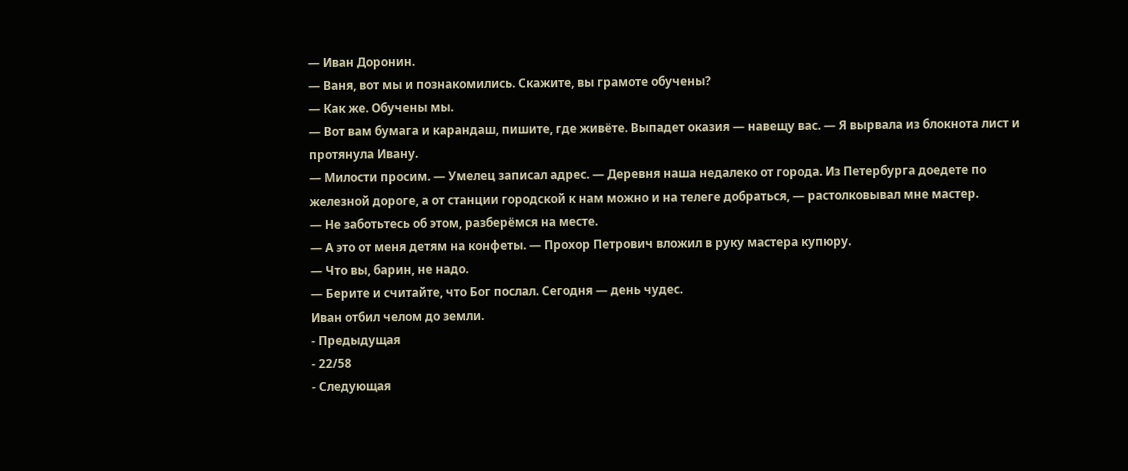— Иван Доронин.
— Ваня, вот мы и познакомились. Скажите, вы грамоте обучены?
— Как же. Обучены мы.
— Вот вам бумага и карандаш, пишите, где живёте. Выпадет оказия — навещу вас. — Я вырвала из блокнота лист и протянула Ивану.
— Милости просим. — Умелец записал адрес. — Деревня наша недалеко от города. Из Петербурга доедете по железной дороге, а от станции городской к нам можно и на телеге добраться, — растолковывал мне мастер.
— Не заботьтесь об этом, разберёмся на месте.
— А это от меня детям на конфеты. — Прохор Петрович вложил в руку мастера купюру.
— Что вы, барин, не надо.
— Берите и считайте, что Бог послал. Сегодня — день чудес.
Иван отбил челом до земли.
- Предыдущая
- 22/58
- Следующая